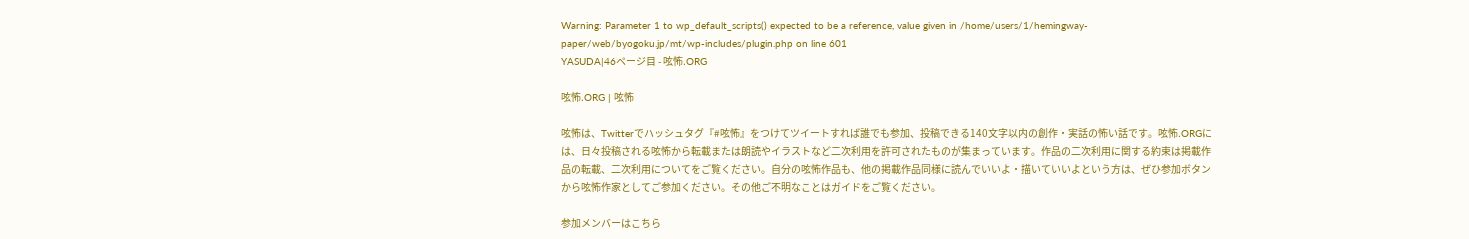Warning: Parameter 1 to wp_default_scripts() expected to be a reference, value given in /home/users/1/hemingway-paper/web/byogoku.jp/mt/wp-includes/plugin.php on line 601
YASUDA|46ページ目 - 呟怖.ORG

呟怖.ORG | 呟怖

呟怖は、Twitterでハッシュタグ『#呟怖』をつけてツイートすれば誰でも参加、投稿できる140文字以内の創作・実話の怖い話です。呟怖.ORGには、日々投稿される呟怖から転載または朗読やイラストなど二次利用を許可されたものが集まっています。作品の二次利用に関する約束は掲載作品の転載、二次利用についてをご覧ください。自分の呟怖作品も、他の掲載作品同様に読んでいいよ・描いていいよという方は、ぜひ参加ボタンから呟怖作家としてご参加ください。その他ご不明なことはガイドをご覧ください。

参加メンバーはこちら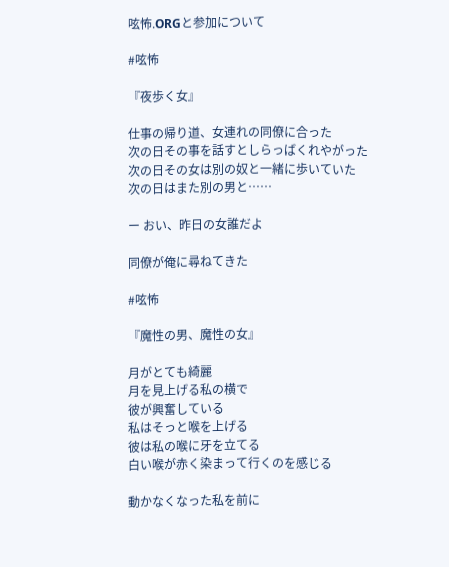呟怖.ORGと参加について

#呟怖

『夜歩く女』

仕事の帰り道、女連れの同僚に合った
次の日その事を話すとしらっばくれやがった
次の日その女は別の奴と一緒に歩いていた
次の日はまた別の男と……

ー おい、昨日の女誰だよ

同僚が俺に尋ねてきた

#呟怖

『魔性の男、魔性の女』

月がとても綺麗
月を見上げる私の横で
彼が興奮している
私はそっと喉を上げる
彼は私の喉に牙を立てる
白い喉が赤く染まって行くのを感じる

動かなくなった私を前に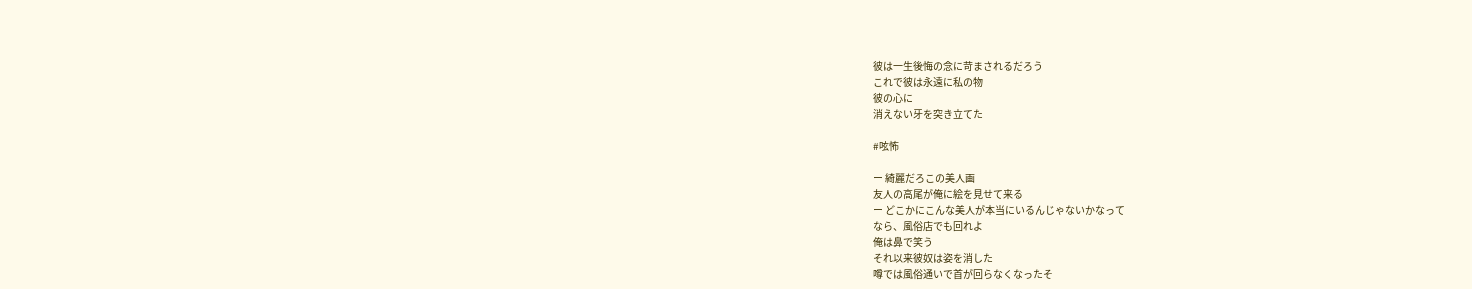彼は一生後悔の念に苛まされるだろう
これで彼は永遠に私の物
彼の心に
消えない牙を突き立てた

#呟怖

ー 綺麗だろこの美人画
友人の高尾が俺に絵を見せて来る
ー どこかにこんな美人が本当にいるんじゃないかなって
なら、風俗店でも回れよ
俺は鼻で笑う
それ以来彼奴は姿を消した
噂では風俗通いで首が回らなくなったそ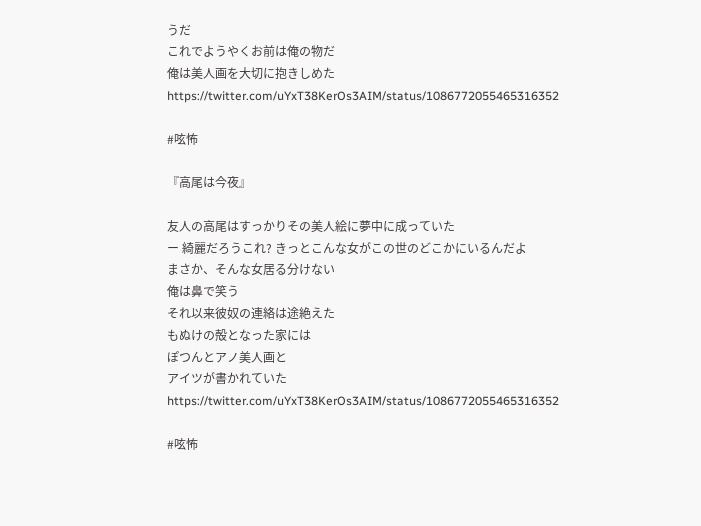うだ
これでようやくお前は俺の物だ
俺は美人画を大切に抱きしめた https://twitter.com/uYxT38KerOs3AIM/status/1086772055465316352

#呟怖

『高尾は今夜』

友人の高尾はすっかりその美人絵に夢中に成っていた
ー 綺麗だろうこれ? きっとこんな女がこの世のどこかにいるんだよ
まさか、そんな女居る分けない
俺は鼻で笑う
それ以来彼奴の連絡は途絶えた
もぬけの殻となった家には
ぽつんとアノ美人画と
アイツが書かれていた https://twitter.com/uYxT38KerOs3AIM/status/1086772055465316352

#呟怖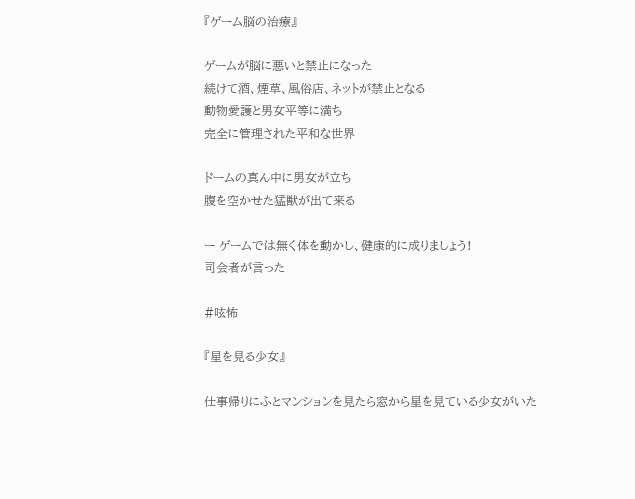『ゲーム脳の治療』

ゲームが脳に悪いと禁止になった
続けて酒、煙草、風俗店、ネットが禁止となる
動物愛護と男女平等に満ち
完全に管理された平和な世界

ドームの真ん中に男女が立ち
腹を空かせた猛獣が出て来る

ー ゲームでは無く体を動かし、健康的に成りましょう!
司会者が言った

#呟怖

『星を見る少女』

仕事帰りにふとマンションを見たら窓から星を見ている少女がいた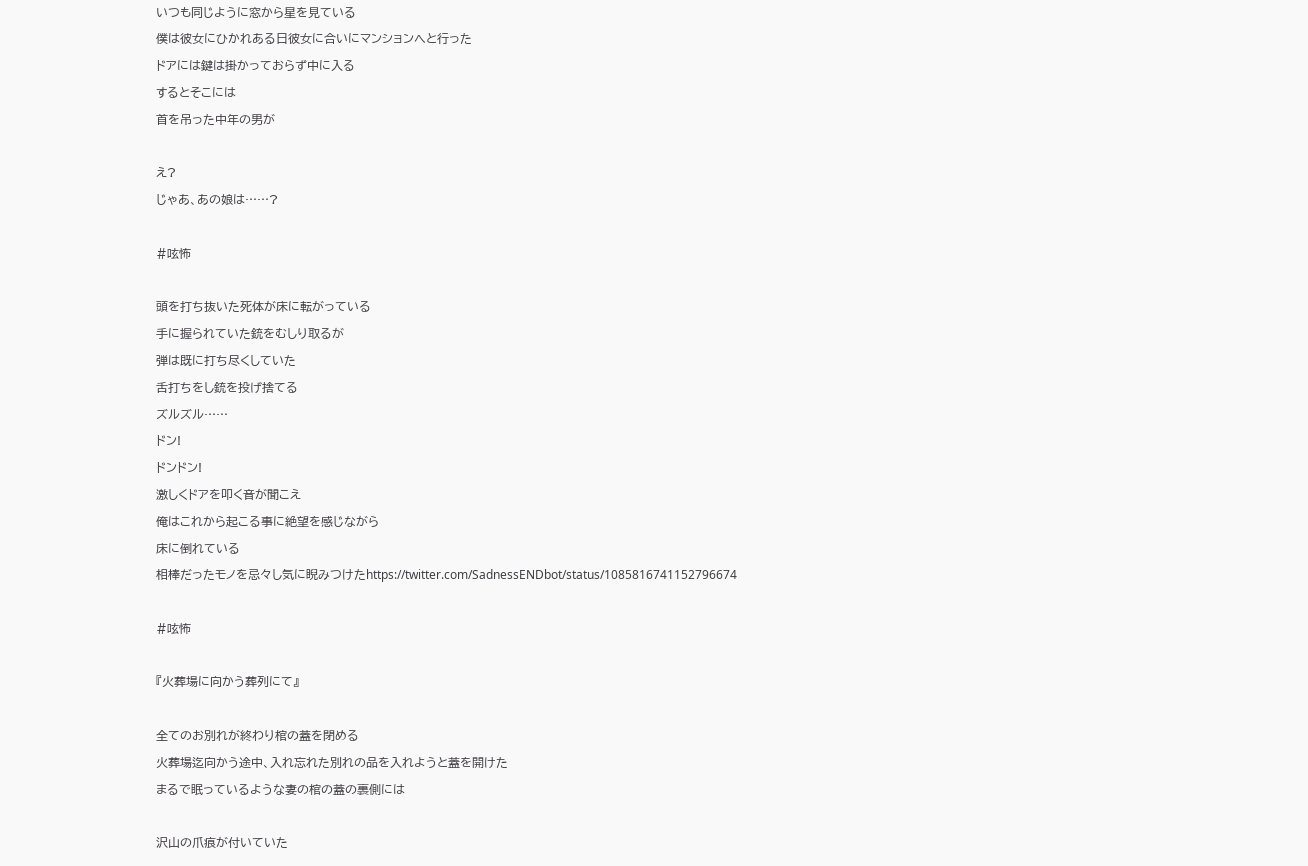いつも同じように窓から星を見ている
僕は彼女にひかれある日彼女に合いにマンションへと行った
ドアには鍵は掛かっておらず中に入る
するとそこには
首を吊った中年の男が

え?
じゃあ、あの娘は……?

#呟怖

頭を打ち抜いた死体が床に転がっている
手に握られていた銃をむしり取るが
弾は既に打ち尽くしていた
舌打ちをし銃を投げ捨てる
ズルズル……
ドン!
ドンドン!
激しくドアを叩く音が聞こえ
俺はこれから起こる事に絶望を感じながら
床に倒れている
相棒だったモノを忌々し気に睨みつけたhttps://twitter.com/SadnessENDbot/status/1085816741152796674

#呟怖

『火葬場に向かう葬列にて』

全てのお別れが終わり棺の蓋を閉める
火葬場迄向かう途中、入れ忘れた別れの品を入れようと蓋を開けた
まるで眠っているような妻の棺の蓋の裏側には

沢山の爪痕が付いていた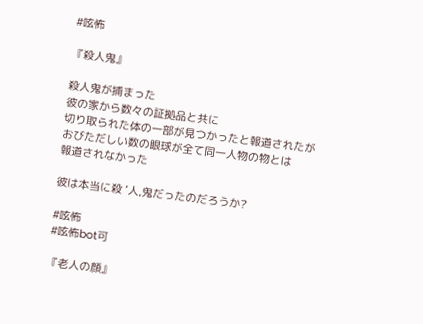#呟怖

『殺人鬼』

殺人鬼が捕まった
彼の家から数々の証拠品と共に
切り取られた体の一部が見つかったと報道されたが
おびただしい数の眼球が全て同一人物の物とは
報道されなかった

彼は本当に殺 ‘人,鬼だったのだろうか?

#呟怖
#呟怖bot可

『老人の顔』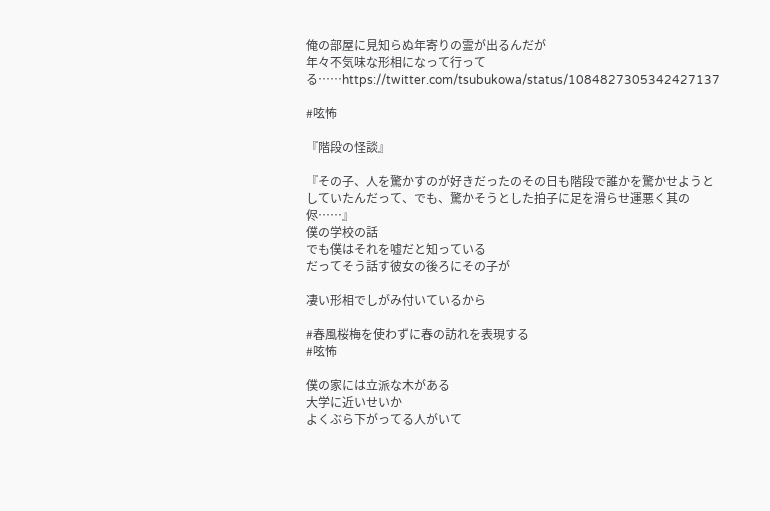俺の部屋に見知らぬ年寄りの霊が出るんだが
年々不気味な形相になって行ってる……https://twitter.com/tsubukowa/status/1084827305342427137

#呟怖

『階段の怪談』

『その子、人を驚かすのが好きだったのその日も階段で誰かを驚かせようとしていたんだって、でも、驚かそうとした拍子に足を滑らせ運悪く其の侭……』
僕の学校の話
でも僕はそれを嘘だと知っている
だってそう話す彼女の後ろにその子が

凄い形相でしがみ付いているから

#春風桜梅を使わずに春の訪れを表現する
#呟怖

僕の家には立派な木がある
大学に近いせいか
よくぶら下がってる人がいて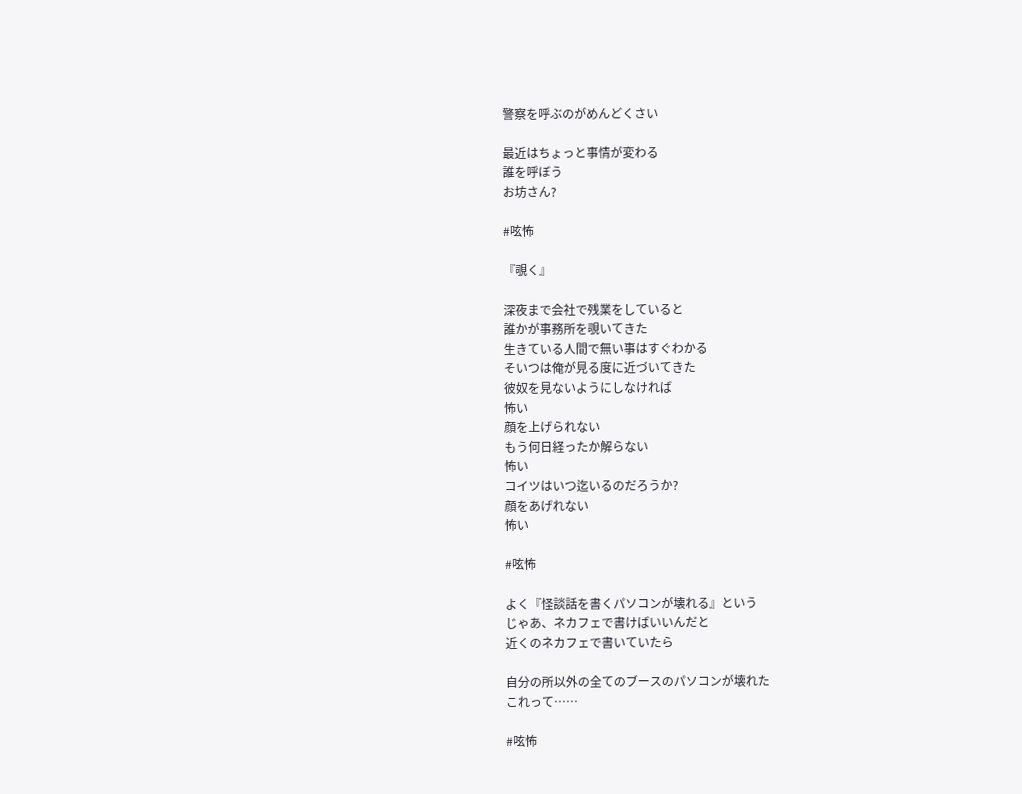警察を呼ぶのがめんどくさい

最近はちょっと事情が変わる
誰を呼ぼう
お坊さん?

#呟怖

『覗く』

深夜まで会社で残業をしていると
誰かが事務所を覗いてきた
生きている人間で無い事はすぐわかる
そいつは俺が見る度に近づいてきた
彼奴を見ないようにしなければ
怖い
顔を上げられない
もう何日経ったか解らない
怖い
コイツはいつ迄いるのだろうか?
顔をあげれない
怖い

#呟怖

よく『怪談話を書くパソコンが壊れる』という
じゃあ、ネカフェで書けばいいんだと
近くのネカフェで書いていたら

自分の所以外の全てのブースのパソコンが壊れた
これって……

#呟怖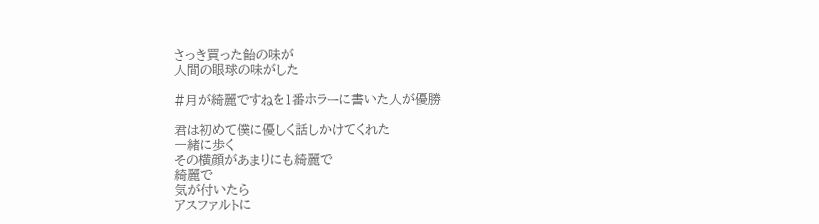さっき買った飴の味が
人間の眼球の味がした

#月が綺麗ですねを1番ホラーに書いた人が優勝

君は初めて僕に優しく話しかけてくれた
一緒に歩く
その横顔があまりにも綺麗で
綺麗で
気が付いたら
アスファルトに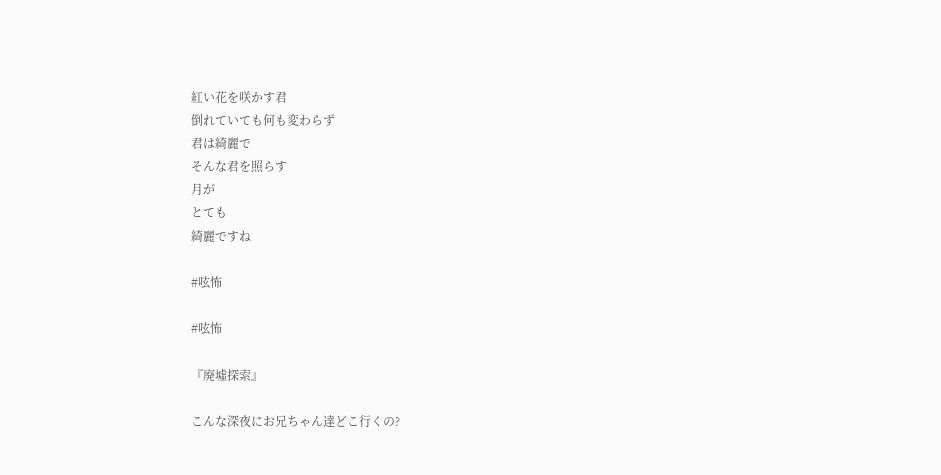紅い花を咲かす君
倒れていても何も変わらず
君は綺麗で
そんな君を照らす
月が
とても
綺麗ですね

#呟怖

#呟怖

『廃墟探索』

こんな深夜にお兄ちゃん達どこ行くの?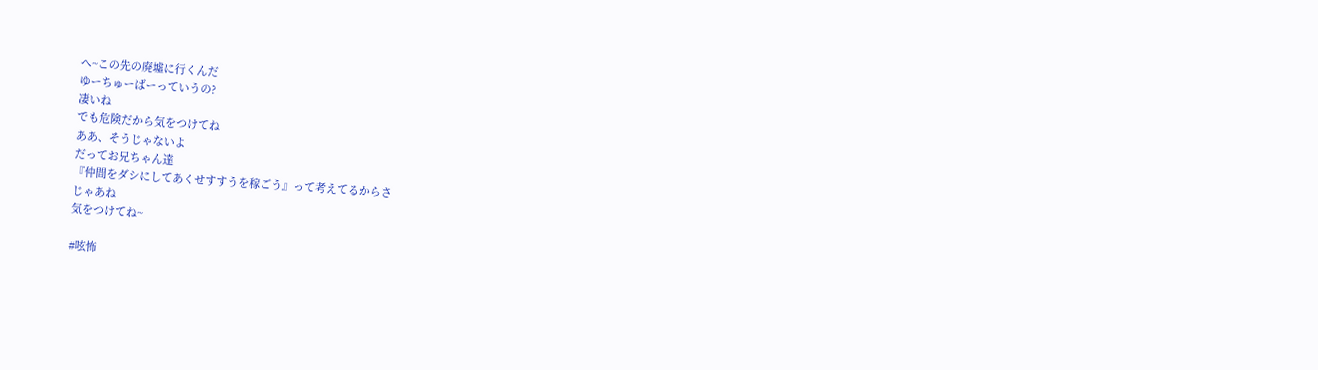へ~この先の廃墟に行くんだ
ゆーちゅーばーっていうの?
凄いね
でも危険だから気をつけてね
ああ、そうじゃないよ
だってお兄ちゃん達
『仲間をダシにしてあくせすすうを稼ごう』って考えてるからさ
じゃあね
気をつけてね~

#呟怖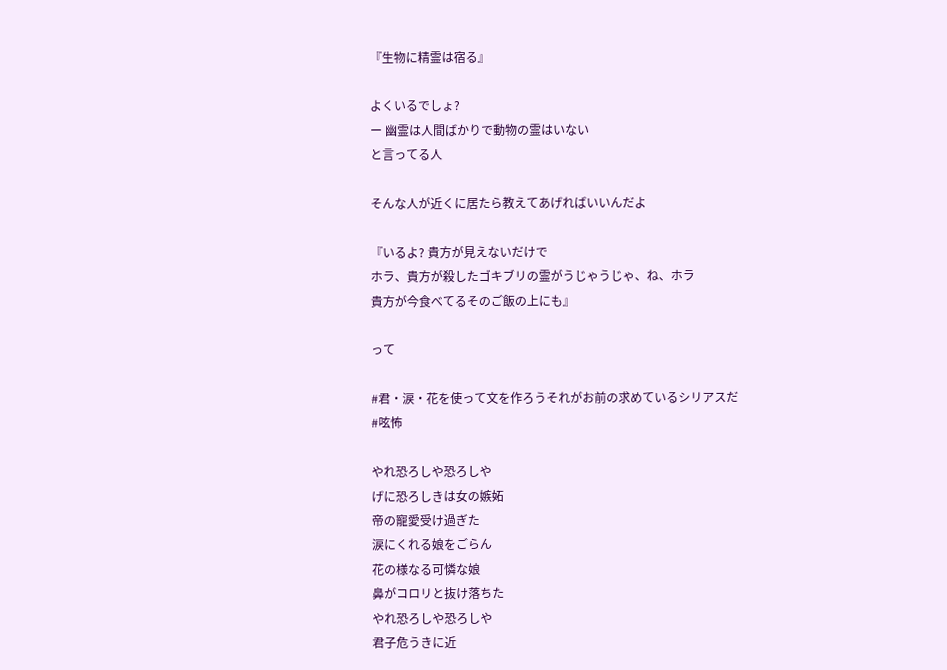『生物に精霊は宿る』

よくいるでしょ?
ー 幽霊は人間ばかりで動物の霊はいない
と言ってる人

そんな人が近くに居たら教えてあげればいいんだよ

『いるよ? 貴方が見えないだけで
ホラ、貴方が殺したゴキブリの霊がうじゃうじゃ、ね、ホラ
貴方が今食べてるそのご飯の上にも』

って

#君・涙・花を使って文を作ろうそれがお前の求めているシリアスだ
#呟怖

やれ恐ろしや恐ろしや
げに恐ろしきは女の嫉妬
帝の寵愛受け過ぎた
涙にくれる娘をごらん
花の様なる可憐な娘
鼻がコロリと抜け落ちた
やれ恐ろしや恐ろしや
君子危うきに近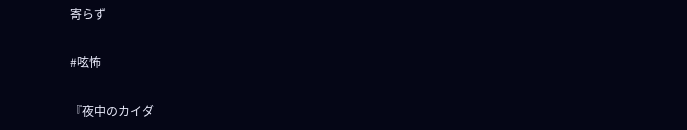寄らず

#呟怖

『夜中のカイダ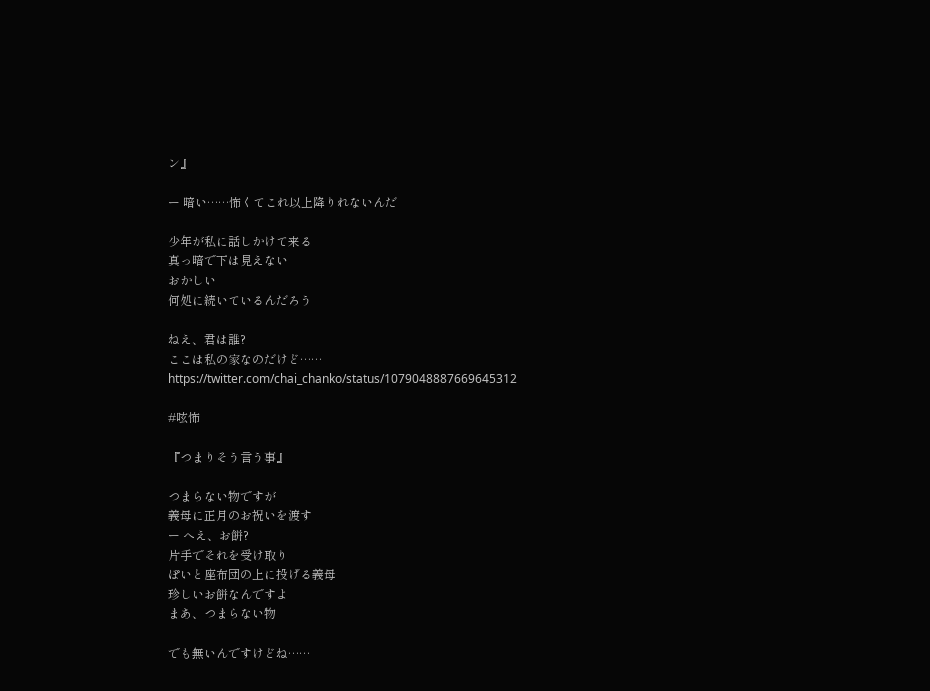ン』

ー 暗い……怖くてこれ以上降りれないんだ

少年が私に話しかけて来る
真っ暗で下は見えない
おかしい
何処に続いているんだろう

ねえ、君は誰?
ここは私の家なのだけど…… https://twitter.com/chai_chanko/status/1079048887669645312

#呟怖

『つまりそう言う事』

つまらない物ですが
義母に正月のお祝いを渡す
ー へえ、お餅?
片手でそれを受け取り
ぽいと座布団の上に投げる義母
珍しいお餅なんですよ
まあ、つまらない物

でも無いんですけどね……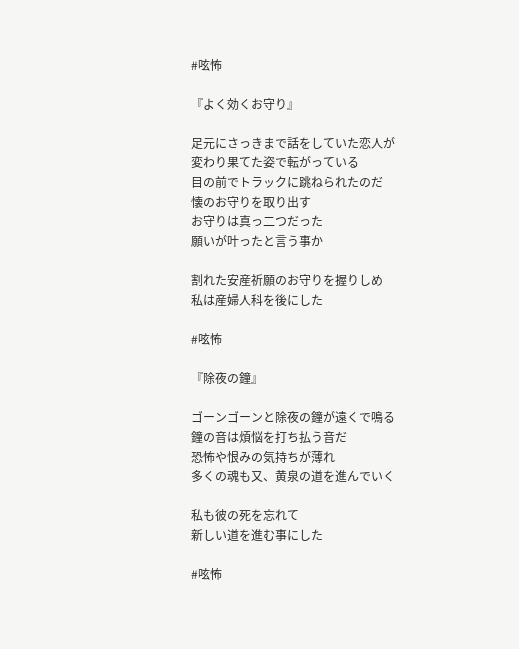#呟怖

『よく効くお守り』

足元にさっきまで話をしていた恋人が
変わり果てた姿で転がっている
目の前でトラックに跳ねられたのだ
懐のお守りを取り出す
お守りは真っ二つだった
願いが叶ったと言う事か

割れた安産祈願のお守りを握りしめ
私は産婦人科を後にした

#呟怖

『除夜の鐘』

ゴーンゴーンと除夜の鐘が遠くで鳴る
鐘の音は煩悩を打ち払う音だ
恐怖や恨みの気持ちが薄れ
多くの魂も又、黄泉の道を進んでいく

私も彼の死を忘れて
新しい道を進む事にした

#呟怖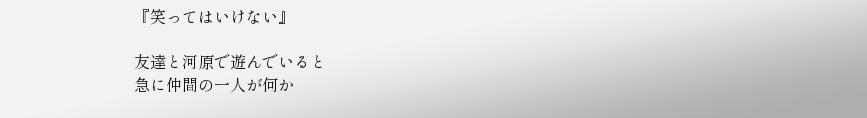『笑ってはいけない』

友達と河原で遊んでいると
急に仲間の一人が何か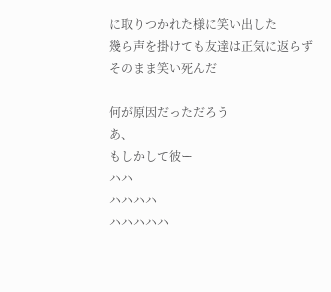に取りつかれた様に笑い出した
幾ら声を掛けても友達は正気に返らず
そのまま笑い死んだ

何が原因だっただろう
あ、
もしかして彼ー
ハハ
ハハハハ
ハハハハハ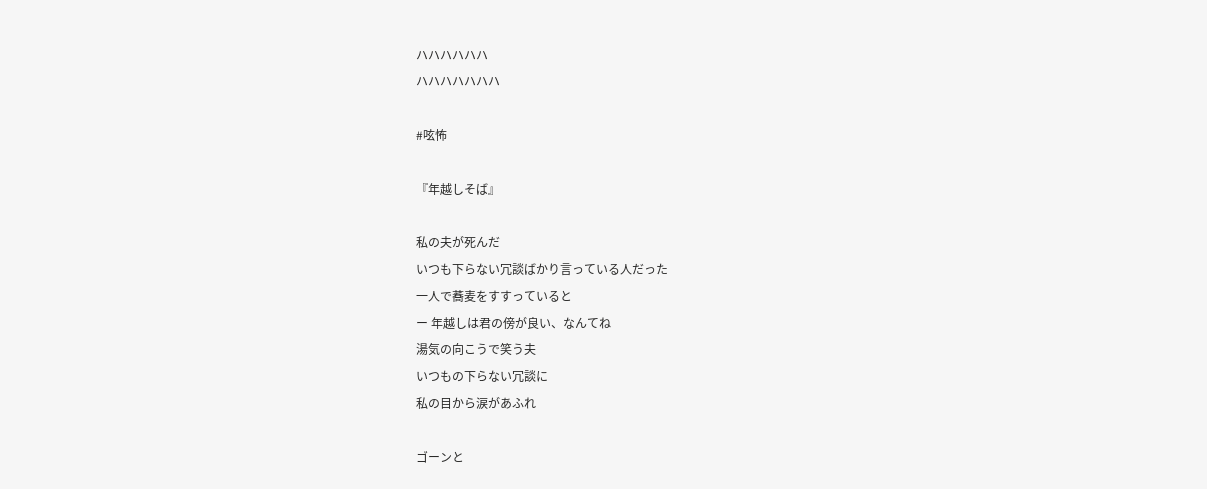ハハハハハハ
ハハハハハハハ

#呟怖

『年越しそば』

私の夫が死んだ
いつも下らない冗談ばかり言っている人だった
一人で蕎麦をすすっていると
ー 年越しは君の傍が良い、なんてね
湯気の向こうで笑う夫
いつもの下らない冗談に
私の目から涙があふれ

ゴーンと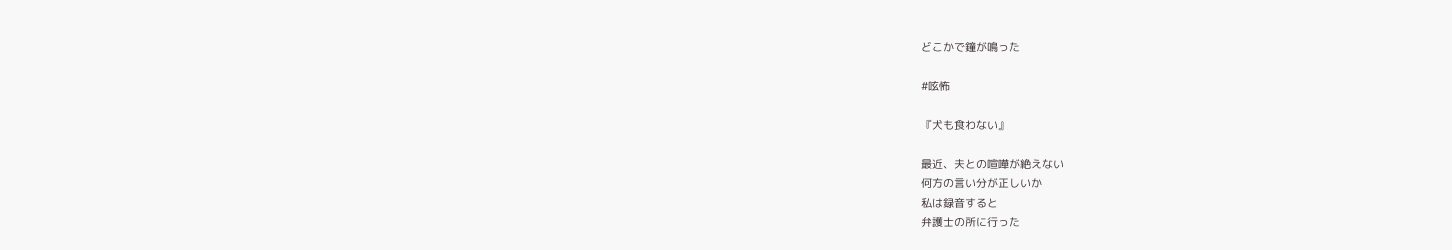どこかで鐘が鳴った

#呟怖

『犬も食わない』

最近、夫との喧嘩が絶えない
何方の言い分が正しいか
私は録音すると
弁護士の所に行った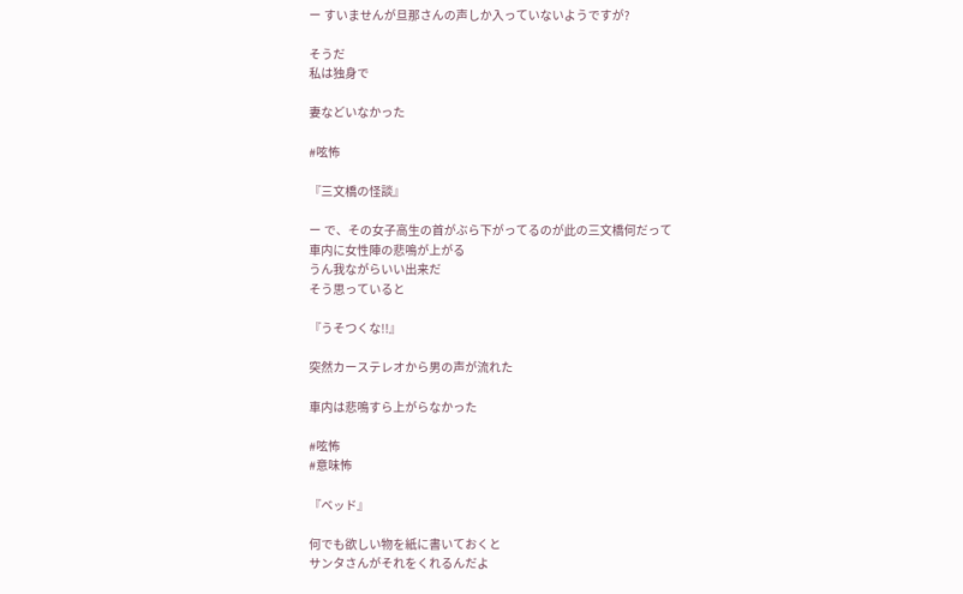ー すいませんが旦那さんの声しか入っていないようですが?

そうだ
私は独身で

妻などいなかった

#呟怖

『三文橋の怪談』

ー で、その女子高生の首がぶら下がってるのが此の三文橋何だって
車内に女性陣の悲鳴が上がる
うん我ながらいい出来だ
そう思っていると

『うそつくな!!』

突然カーステレオから男の声が流れた

車内は悲鳴すら上がらなかった

#呟怖
#意味怖

『ベッド』

何でも欲しい物を紙に書いておくと
サンタさんがそれをくれるんだよ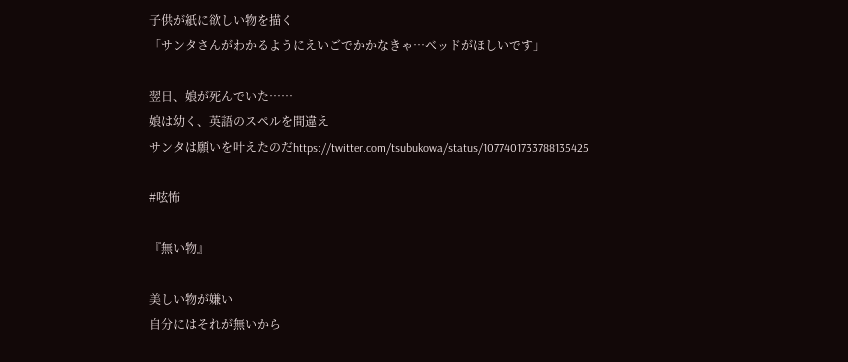子供が紙に欲しい物を描く
「サンタさんがわかるようにえいごでかかなきゃ…ベッドがほしいです」

翌日、娘が死んでいた……
娘は幼く、英語のスペルを間違え
サンタは願いを叶えたのだhttps://twitter.com/tsubukowa/status/1077401733788135425

#呟怖

『無い物』

美しい物が嫌い
自分にはそれが無いから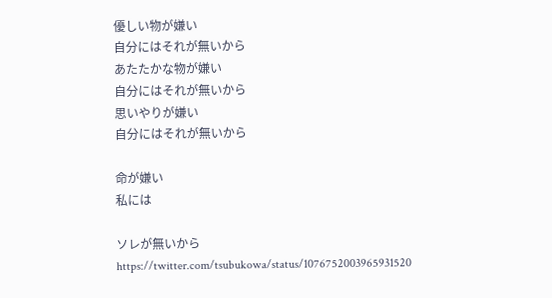優しい物が嫌い
自分にはそれが無いから
あたたかな物が嫌い
自分にはそれが無いから
思いやりが嫌い
自分にはそれが無いから

命が嫌い
私には

ソレが無いから https://twitter.com/tsubukowa/status/1076752003965931520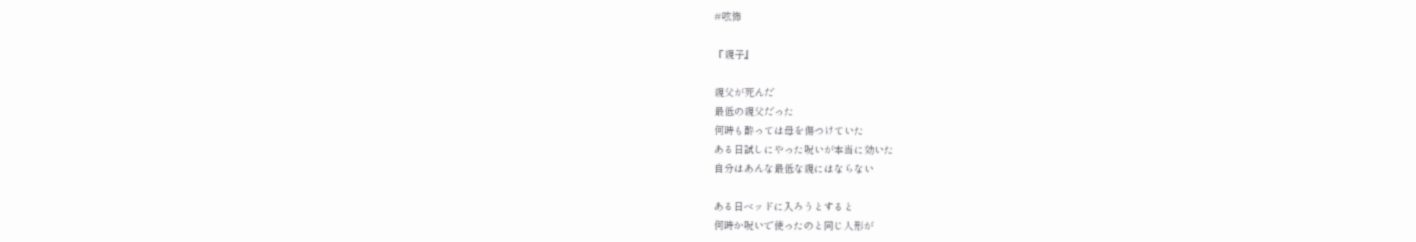#呟怖

『親子』

親父が死んだ
最低の親父だった
何時も酔っては母を傷つけていた
ある日試しにやった呪いが本当に効いた
自分はあんな最低な親にはならない

ある日ベッドに入ろうとすると
何時か呪いで使ったのと同じ人形が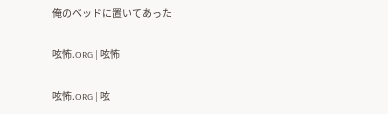俺のベッドに置いてあった

呟怖.ORG | 呟怖

呟怖.ORG | 呟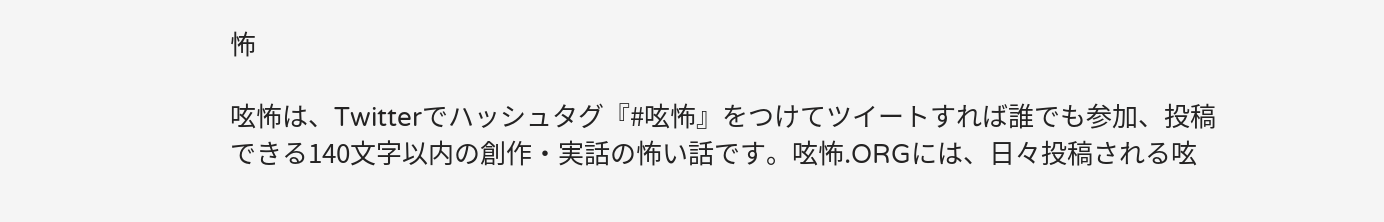怖

呟怖は、Twitterでハッシュタグ『#呟怖』をつけてツイートすれば誰でも参加、投稿できる140文字以内の創作・実話の怖い話です。呟怖.ORGには、日々投稿される呟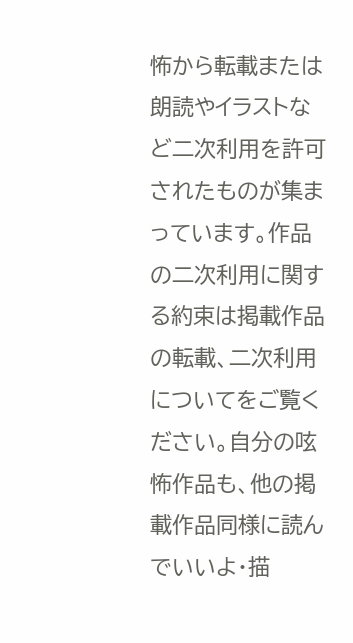怖から転載または朗読やイラストなど二次利用を許可されたものが集まっています。作品の二次利用に関する約束は掲載作品の転載、二次利用についてをご覧ください。自分の呟怖作品も、他の掲載作品同様に読んでいいよ・描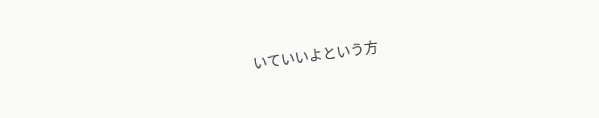いていいよという方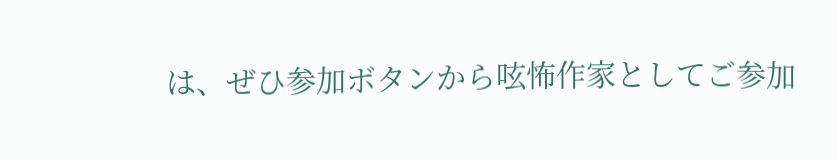は、ぜひ参加ボタンから呟怖作家としてご参加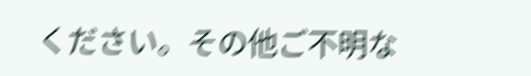ください。その他ご不明な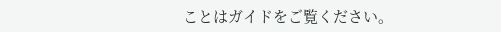ことはガイドをご覧ください。